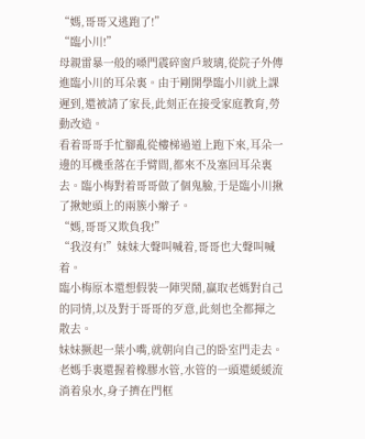“媽,哥哥又逃跑了!”
“臨小川!”
母親雷暴一般的嗓門震碎窗戶玻璃,從院子外傳進臨小川的耳朵裏。由于剛開學臨小川就上課遲到,還被請了家長,此刻正在接受家庭教育,勞動改造。
看着哥哥手忙腳亂從樓梯過道上跑下來,耳朵一邊的耳機垂落在手臂間,都來不及塞回耳朵裏去。臨小梅對着哥哥做了個鬼臉,于是臨小川揪了揪她頭上的兩簇小辮子。
“媽,哥哥又欺負我!”
“我沒有!”妹妹大聲叫喊着,哥哥也大聲叫喊着。
臨小梅原本還想假裝一陣哭鬧,赢取老媽對自己的同情,以及對于哥哥的歹意,此刻也全都揮之散去。
妹妹撅起一葉小嘴,就朝向自己的卧室門走去。
老媽手裏還握着橡膠水管,水管的一頭還緩緩流淌着泉水,身子擠在門框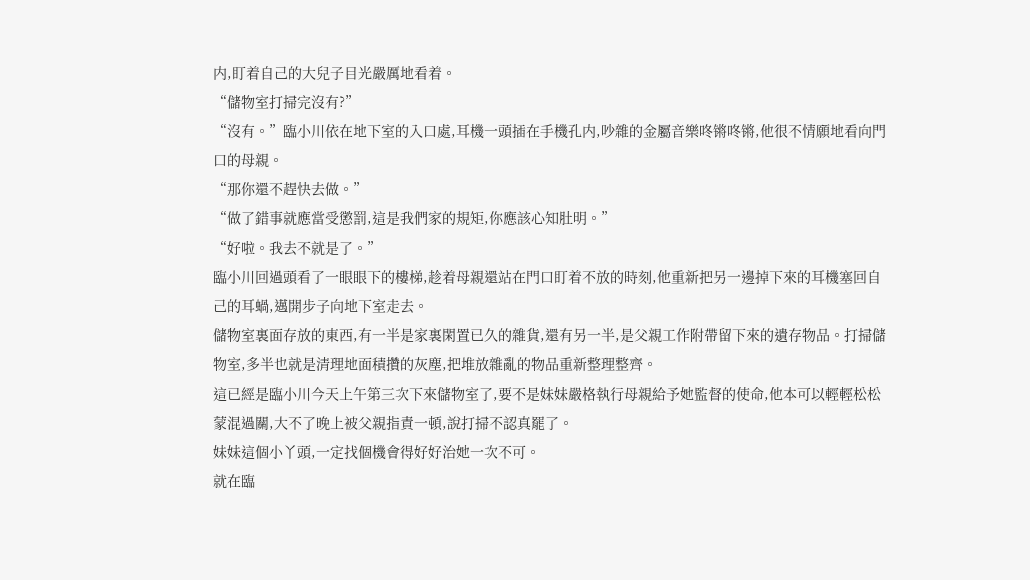内,盯着自己的大兒子目光嚴厲地看着。
“儲物室打掃完沒有?”
“沒有。”臨小川依在地下室的入口處,耳機一頭插在手機孔内,吵雜的金屬音樂咚锵咚锵,他很不情願地看向門口的母親。
“那你還不趕快去做。”
“做了錯事就應當受懲罰,這是我們家的規矩,你應該心知肚明。”
“好啦。我去不就是了。”
臨小川回過頭看了一眼眼下的樓梯,趁着母親還站在門口盯着不放的時刻,他重新把另一邊掉下來的耳機塞回自己的耳蝸,邁開步子向地下室走去。
儲物室裏面存放的東西,有一半是家裏閑置已久的雜貨,還有另一半,是父親工作附帶留下來的遺存物品。打掃儲物室,多半也就是清理地面積攢的灰塵,把堆放雜亂的物品重新整理整齊。
這已經是臨小川今天上午第三次下來儲物室了,要不是妹妹嚴格執行母親給予她監督的使命,他本可以輕輕松松蒙混過關,大不了晚上被父親指責一頓,說打掃不認真罷了。
妹妹這個小丫頭,一定找個機會得好好治她一次不可。
就在臨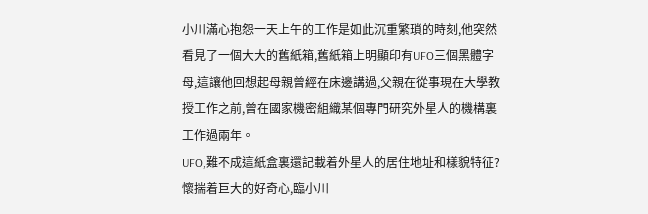小川滿心抱怨一天上午的工作是如此沉重繁瑣的時刻,他突然看見了一個大大的舊紙箱,舊紙箱上明顯印有UFO三個黑體字母,這讓他回想起母親曾經在床邊講過,父親在從事現在大學教授工作之前,曾在國家機密組織某個專門研究外星人的機構裏工作過兩年。
UFO,難不成這紙盒裏還記載着外星人的居住地址和樣貌特征?懷揣着巨大的好奇心,臨小川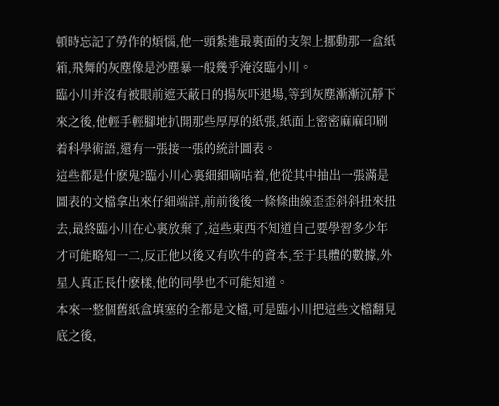頓時忘記了勞作的煩惱,他一頭紮進最裏面的支架上挪動那一盒紙箱,飛舞的灰塵像是沙塵暴一般幾乎淹沒臨小川。
臨小川并沒有被眼前遮天蔽日的揚灰吓退場,等到灰塵漸漸沉靜下來之後,他輕手輕腳地扒開那些厚厚的紙張,紙面上密密麻麻印刷着科學術語,還有一張接一張的統計圖表。
這些都是什麽鬼?臨小川心裏細細嘀咕着,他從其中抽出一張滿是圖表的文檔拿出來仔細端詳,前前後後一條條曲線歪歪斜斜扭來扭去,最終臨小川在心裏放棄了,這些東西不知道自己要學習多少年才可能略知一二,反正他以後又有吹牛的資本,至于具體的數據,外星人真正長什麽樣,他的同學也不可能知道。
本來一整個舊紙盒填塞的全都是文檔,可是臨小川把這些文檔翻見底之後,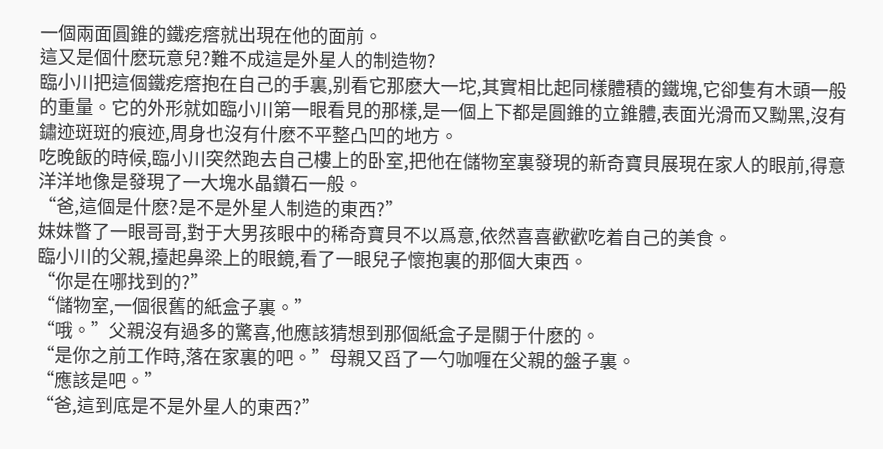一個兩面圓錐的鐵疙瘩就出現在他的面前。
這又是個什麽玩意兒?難不成這是外星人的制造物?
臨小川把這個鐵疙瘩抱在自己的手裏,别看它那麽大一坨,其實相比起同樣體積的鐵塊,它卻隻有木頭一般的重量。它的外形就如臨小川第一眼看見的那樣,是一個上下都是圓錐的立錐體,表面光滑而又黝黑,沒有鏽迹斑斑的痕迹,周身也沒有什麽不平整凸凹的地方。
吃晚飯的時候,臨小川突然跑去自己樓上的卧室,把他在儲物室裏發現的新奇寶貝展現在家人的眼前,得意洋洋地像是發現了一大塊水晶鑽石一般。
“爸,這個是什麽?是不是外星人制造的東西?”
妹妹瞥了一眼哥哥,對于大男孩眼中的稀奇寶貝不以爲意,依然喜喜歡歡吃着自己的美食。
臨小川的父親,擡起鼻梁上的眼鏡,看了一眼兒子懷抱裏的那個大東西。
“你是在哪找到的?”
“儲物室,一個很舊的紙盒子裏。”
“哦。”父親沒有過多的驚喜,他應該猜想到那個紙盒子是關于什麽的。
“是你之前工作時,落在家裏的吧。”母親又舀了一勺咖喱在父親的盤子裏。
“應該是吧。”
“爸,這到底是不是外星人的東西?”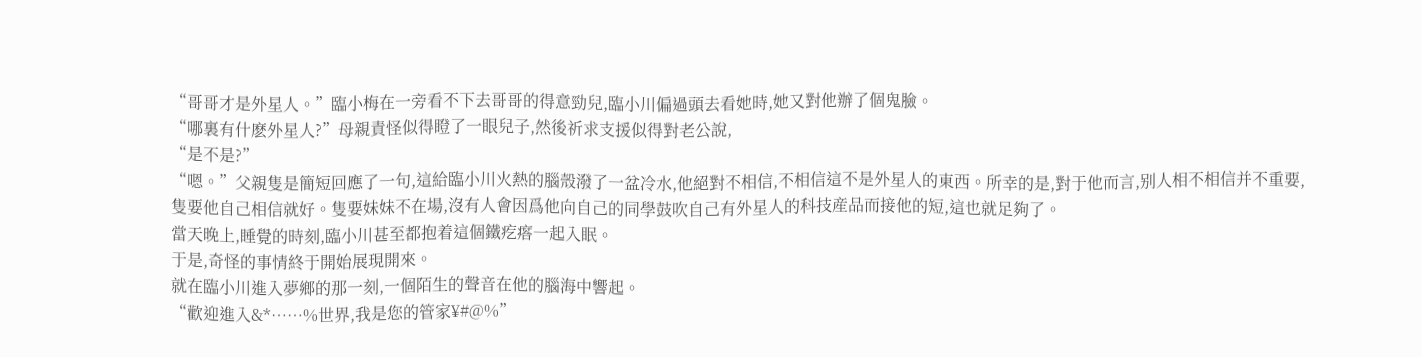“哥哥才是外星人。”臨小梅在一旁看不下去哥哥的得意勁兒,臨小川偏過頭去看她時,她又對他辦了個鬼臉。
“哪裏有什麽外星人?”母親責怪似得瞪了一眼兒子,然後祈求支援似得對老公說,
“是不是?”
“嗯。”父親隻是簡短回應了一句,這給臨小川火熱的腦殼潑了一盆冷水,他絕對不相信,不相信這不是外星人的東西。所幸的是,對于他而言,别人相不相信并不重要,隻要他自己相信就好。隻要妹妹不在場,沒有人會因爲他向自己的同學鼓吹自己有外星人的科技産品而接他的短,這也就足夠了。
當天晚上,睡覺的時刻,臨小川甚至都抱着這個鐵疙瘩一起入眠。
于是,奇怪的事情終于開始展現開來。
就在臨小川進入夢鄉的那一刻,一個陌生的聲音在他的腦海中響起。
“歡迎進入&*……%世界,我是您的管家¥#@%”